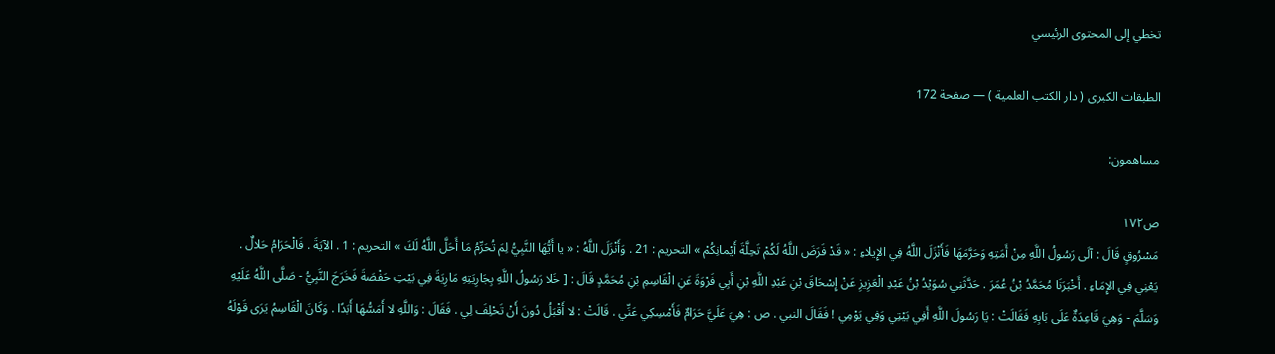تخطي إلى المحتوى الرئيسي

الطبقات الكبرى ( دار الكتب العلمية ) — صفحة 172

مساهمون:

ص١٧٢
مَسْرُوقٍ قَالَ : آلَى رَسُولُ اللَّهِ مِنْ أَمَتِهِ وَحَرَّمَهَا فَأَنْزَلَ اللَّهُ فِي الإِيلاءِ : « قَدْ فَرَضَ اللَّهُ لَكُمْ تَحِلَّةَ أَيْمانِكُمْ » التحريم : 21 . وَأَنْزَلَ اللَّهُ : « يا أَيُّهَا النَّبِيُّ لِمَ تُحَرِّمُ مَا أَحَلَّ اللَّهُ لَكَ » التحريم : 1 . الآيَةَ . فَالْحَرَامُ حَلالٌ . يَعْنِي فِي الإِمَاءِ . أَخْبَرَنَا مُحَمَّدُ بْنُ عُمَرَ . حَدَّثَنِي سُوَيْدُ بْنُ عَبْدِ الْعَزِيزِ عَنْ إِسْحَاقَ بْنِ عَبْدِ اللَّهِ بْنِ أَبِي فَرْوَةَ عَنِ الْقَاسِمِ بْنِ مُحَمَّدٍ قَالَ : [ خَلا رَسُولُ اللَّهِ بِجَارِيَتِهِ مَارِيَةَ فِي بَيْتِ حَفْصَةَ فَخَرَجَ النَّبِيُّ - صَلَّى اللَّهُ عَلَيْهِ وَسَلَّمَ - وَهِيَ قَاعِدَةٌ عَلَى بَابِهِ فَقَالَتْ : يَا رَسُولَ اللَّهِ أَفِي بَيْتِي وَفِي يَوْمِي ! فَقَالَ النبي . ص : هِيَ عَلَيَّ حَرَامٌ فَأَمْسِكِي عَنِّي . قَالَتْ : لا أَقْبَلُ دُونَ أَنْ تَحْلِفَ لِي . فَقَالَ : وَاللَّهِ لا أَمَسُّهَا أَبَدًا . وَكَانَ الْقَاسِمُ يَرَى قَوْلَهُ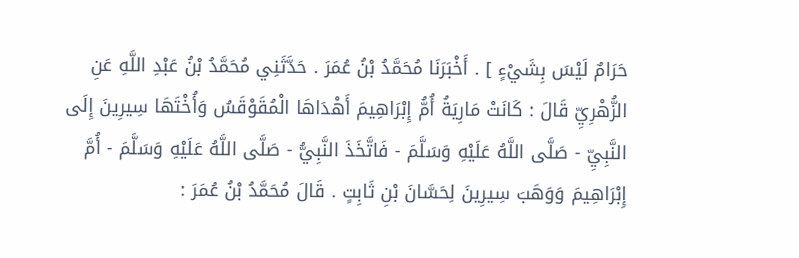حَرَامٌ لَيْسَ بِشَيْءٍ ] . أَخْبَرَنَا مُحَمَّدُ بْنُ عُمَرَ . حَدَّثَنِي مُحَمَّدُ بْنُ عَبْدِ اللَّهِ عَنِ الزُّهْرِيِّ قَالَ : كَانَتْ مَارِيَةُ أُمُّ إِبْرَاهِيمَ أَهْدَاهَا الْمُقَوْقَسُ وَأُخْتَهَا سِيرِينَ إِلَى النَّبِيِّ - صَلَّى اللَّهُ عَلَيْهِ وَسَلَّمَ - فَاتَّخَذَ النَّبِيُّ - صَلَّى اللَّهُ عَلَيْهِ وَسَلَّمَ - أُمَّ إِبْرَاهِيمَ وَوَهَبَ سِيرِينَ لِحَسَّانَ بْنِ ثَابِتٍ . قَالَ مُحَمَّدُ بْنُ عُمَرَ :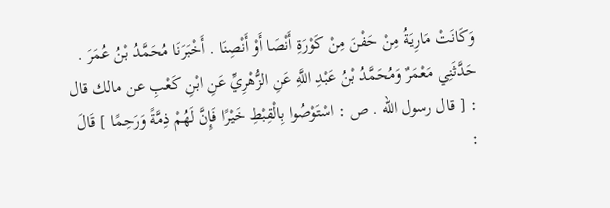وَكَانَتْ مَارِيَةُ مِنْ حَفْنَ مِنْ كَوْرَةِ أَنْصَا أَوْ أَنْصِنَا . أَخْبَرَنَا مُحَمَّدُ بْنُ عُمَرَ . حَدَّثَنِي مَعْمَرٌ وَمُحَمَّدُ بْنُ عَبْدِ اللَّهِ عَنِ الزُّهْرِيِّ عَنِ ابْنِ كَعْبِ عن مالك قال : [ قال رسول الله . ص : اسْتَوْصُوا بِالْقِبْطِ خَيْرًا فَإِنَّ لَهُمْ ذِمَّةً وَرَحِمًا ] قَالَ :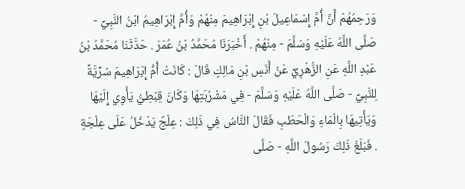وَرَحِمُهُمْ أَنَّ أُمَّ إِسْمَاعِيلَ بْنِ إِبْرَاهِيمَ مِنْهُمْ وَأُمَّ إِبْرَاهِيمُ ابْنُ النَّبِيِّ - صَلَّى اللَّهُ عَلَيْهِ وَسَلَّمَ - مِنْهُمْ . أَخْبَرَنَا مُحَمَّدُ بْنُ عُمَرَ . حَدَّثَنَا مُحَمَّدُ بْنُ عَبْدِ اللَّهِ عَنِ الزُّهْرِيِّ عَنْ أَنَسِ بْنِ مَالِكٍ قَالَ : كَانَتْ أُمُّ إِبْرَاهِيمَ سُرِّيَّةً لِلنَّبِيِّ - صَلَّى اللَّهُ عَلَيْهِ وَسَلَّمَ - فِي مَشْرُبَتِهَا وَكَانَ قِبْطِيُّ يَأْوِي إِلَيْهَا وَيَأْتِيهَا بِالْمَاءِ وَالْحَطَبِ فَقَالَ النَّاسُ فِي ذَلِكَ : عِلْجٌ يَدْخُلُ عَلَى عِلْجَةٍ . فَبَلَغَ ذَلِكَ رَسُولَ اللَّهِ - صَلَّى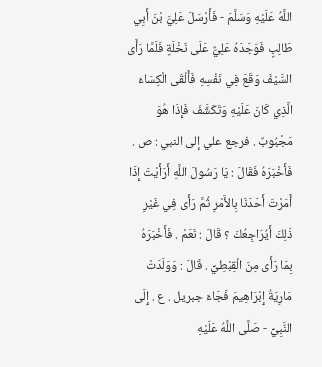اللَّهُ عَلَيْهِ وَسَلَّمَ - فَأَرْسَلَ عَلِيَّ بْنَ أَبِي طَالِبٍ فَوَجَدَهُ عَلِيٌّ عَلَى نَخْلَةٍ فَلَمَّا رَأَى السَّيْفَ وَقَعَ فِي نَفْسِهِ فَأَلْقَى الْكِسَاءَ الَّذِي كَانَ عَلَيْهِ وَتَكَشَّفَ فَإِذَا هُوَ مَجْبُوبٌ . فرجع علي إلى النبي : ص . فَأَخْبَرَهُ فَقَالَ : يَا رَسُولَ اللَّهِ أَرَأَيْتَ إِذَا أَمَرْتَ أَحَدَنَا بِالأَمْرِ ثُمَّ رَأَى فِي غَيْرِ ذَلِكَ أَيُرَاجِعُكَ ؟ قَالَ : نَعَمْ . فَأَخْبَرَهُ بِمَا رَأَى مِنَ الْقِبْطِيِّ . قَالَ : وَوَلَدَتْ مَارِيَةُ إِبْرَاهِيمَ فَجَاءَ جبريل . ع . إِلَى النَّبِيِّ - صَلَّى اللَّهُ عَلَيْهِ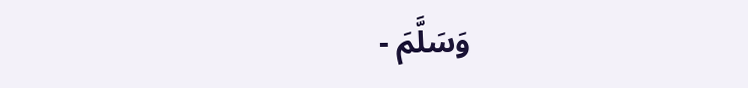وَسَلَّمَ -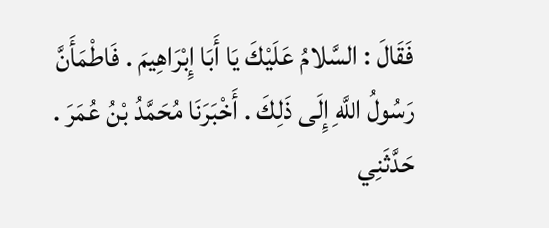فَقَالَ : السَّلامُ عَلَيْكَ يَا أَبَا إِبْرَاهِيمَ . فَاطْمَأَنَّ رَسُولُ اللَّهِ إِلَى ذَلِكَ . أَخْبَرَنَا مُحَمَّدُ بْنُ عُمَرَ . حَدَّثَنِي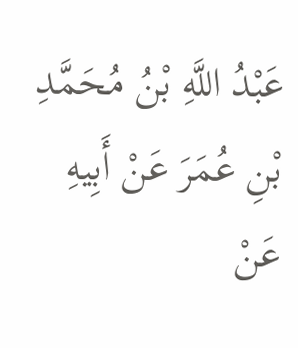عَبْدُ اللَّهِ بْنُ مُحَمَّدِ بْنِ عُمَرَ عَنْ أَبِيهِ عَنْ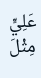عَلِيٍّ مِثْلَ